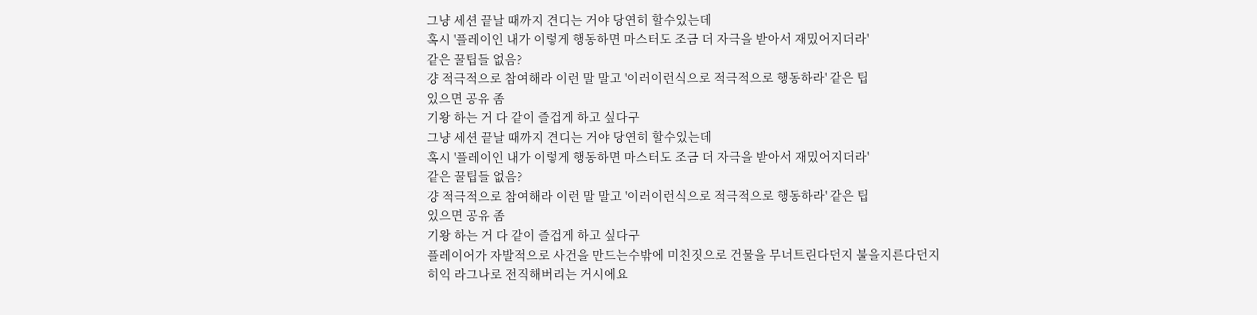그냥 세션 끝날 때까지 견디는 거야 당연히 할수있는데
혹시 '플레이인 내가 이렇게 행동하면 마스터도 조금 더 자극을 받아서 재밌어지더라'
같은 꿀팁들 없음?
걍 적극적으로 참여해라 이런 말 말고 '이러이런식으로 적극적으로 행동하라' 같은 팁
있으면 공유 좀
기왕 하는 거 다 같이 즐겁게 하고 싶다구
그냥 세션 끝날 때까지 견디는 거야 당연히 할수있는데
혹시 '플레이인 내가 이렇게 행동하면 마스터도 조금 더 자극을 받아서 재밌어지더라'
같은 꿀팁들 없음?
걍 적극적으로 참여해라 이런 말 말고 '이러이런식으로 적극적으로 행동하라' 같은 팁
있으면 공유 좀
기왕 하는 거 다 같이 즐겁게 하고 싶다구
플레이어가 자발적으로 사건을 만드는수밖에 미친짓으로 건물을 무너트린다던지 불을지른다던지
히익 라그나로 전직해버리는 거시에요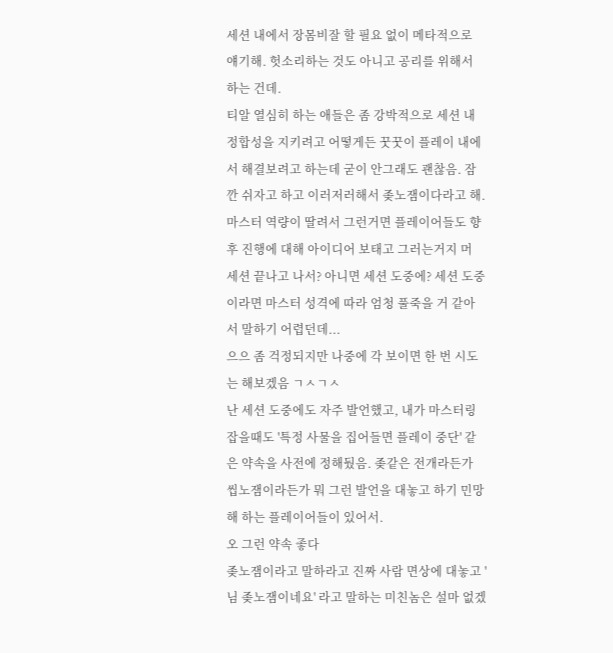세션 내에서 장몸비잘 할 필요 없이 메타적으로 얘기해. 헛소리하는 것도 아니고 공리를 위해서 하는 건데.
티알 열심히 하는 애들은 좀 강박적으로 세션 내 정합성을 지키려고 어떻게든 꿋꿋이 플레이 내에서 해결보려고 하는데 굳이 안그래도 괜찮음. 잠깐 쉬자고 하고 이러저러해서 좆노잼이다라고 해. 마스터 역량이 딸려서 그런거면 플레이어들도 향후 진행에 대해 아이디어 보태고 그러는거지 머
세션 끝나고 나서? 아니면 세션 도중에? 세션 도중이라면 마스터 성격에 따라 엄청 풀죽을 거 같아서 말하기 어렵던데...
으으 좀 걱정되지만 나중에 각 보이면 한 번 시도는 해보겠음 ㄱㅅㄱㅅ
난 세션 도중에도 자주 발언했고, 내가 마스터링 잡을때도 '특정 사물을 집어들면 플레이 중단' 같은 약속을 사전에 정해뒀음. 좆같은 전개라든가 씹노잼이라든가 뭐 그런 발언을 대놓고 하기 민망해 하는 플레이어들이 있어서.
오 그런 약속 좋다
좆노잼이라고 말하라고 진짜 사람 면상에 대놓고 '님 좆노잼이네요' 라고 말하는 미친놈은 설마 없겠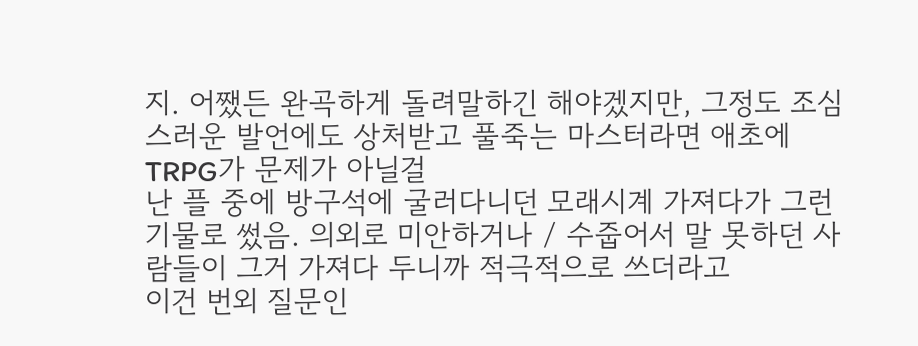지. 어쨌든 완곡하게 돌려말하긴 해야겠지만, 그정도 조심스러운 발언에도 상처받고 풀죽는 마스터라면 애초에 TRPG가 문제가 아닐걸
난 플 중에 방구석에 굴러다니던 모래시계 가져다가 그런 기물로 썼음. 의외로 미안하거나 / 수줍어서 말 못하던 사람들이 그거 가져다 두니까 적극적으로 쓰더라고
이건 번외 질문인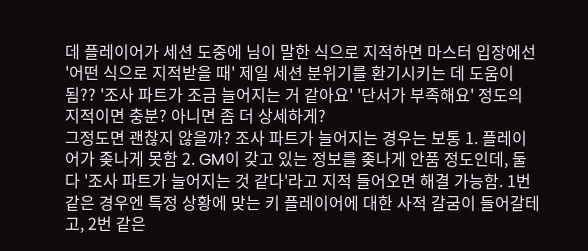데 플레이어가 세션 도중에 님이 말한 식으로 지적하면 마스터 입장에선 '어떤 식으로 지적받을 때' 제일 세션 분위기를 환기시키는 데 도움이 됨?? '조사 파트가 조금 늘어지는 거 같아요' '단서가 부족해요' 정도의 지적이면 충분? 아니면 좀 더 상세하게?
그정도면 괜찮지 않을까? 조사 파트가 늘어지는 경우는 보통 1. 플레이어가 좆나게 못함 2. GM이 갖고 있는 정보를 좆나게 안품 정도인데, 둘다 '조사 파트가 늘어지는 것 같다'라고 지적 들어오면 해결 가능함. 1번 같은 경우엔 특정 상황에 맞는 키 플레이어에 대한 사적 갈굼이 들어갈테고, 2번 같은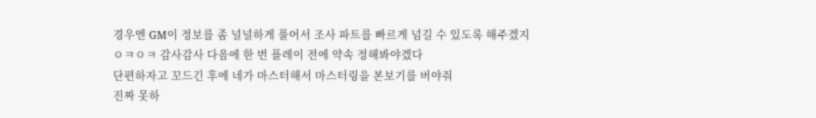경우엔 GM이 정보를 좀 널널하게 풀어서 조사 파트를 빠르게 넘길 수 있도록 해주겠지
ㅇㅋㅇㅋ 감사감사 다음에 한 번 플레이 전에 약속 정해봐야겠다
단편하자고 꼬드긴 후에 네가 마스터해서 마스터링을 본보기를 버야줘
진짜 못하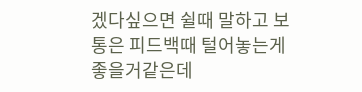겠다싶으면 쉴때 말하고 보통은 피드백때 털어놓는게 좋을거같은데